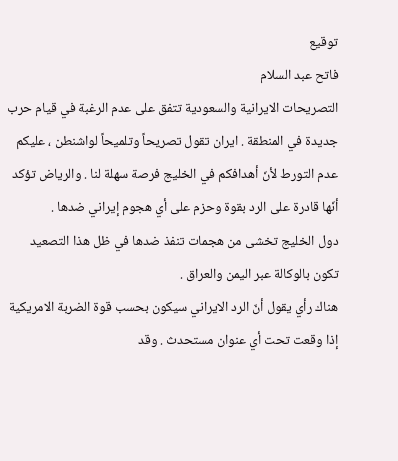توقيع
فاتح عبد السلام
التصريحات الايرانية والسعودية تتفق على عدم الرغبة في قيام حرب جديدة في المنطقة . ايران تقول تصريحاً وتلميحاً لواشنطن ، عليكم عدم التورط لأنّ أهدافكم في الخليج فرصة سهلة لنا . والرياض تؤكد أنّها قادرة على الرد بقوة وحزم على أي هجوم إيراني ضدها .
دول الخليج تخشى من هجمات تنفذ ضدها في ظل هذا التصعيد تكون بالوكالة عبر اليمن والعراق .
هناك رأي يقول أنّ الرد الايراني سيكون بحسب قوة الضربة الامريكية إذا وقعت تحت أي عنوان مستحدث . وقد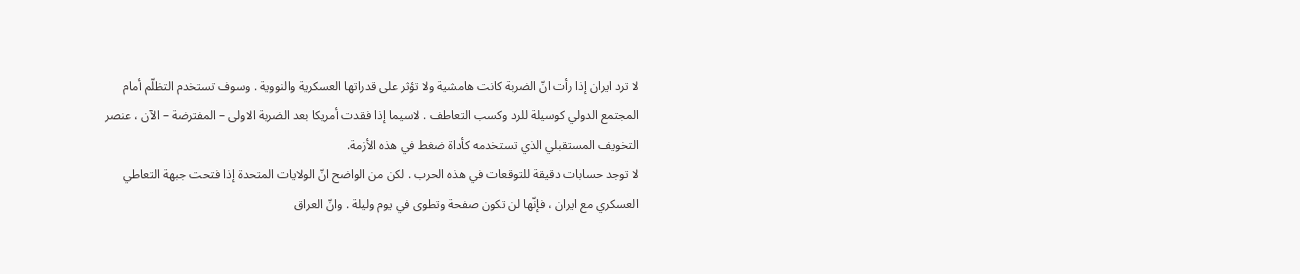لا ترد ايران إذا رأت انّ الضربة كانت هامشية ولا تؤثر على قدراتها العسكرية والنووية . وسوف تستخدم التظلّم أمام المجتمع الدولي كوسيلة للرد وكسب التعاطف . لاسيما إذا فقدت أمريكا بعد الضربة الاولى – المفترضة – الآن ، عنصر التخويف المستقبلي الذي تستخدمه كأداة ضغط في هذه الأزمة.
لا توجد حسابات دقيقة للتوقعات في هذه الحرب . لكن من الواضح انّ الولايات المتحدة إذا فتحت جبهة التعاطي العسكري مع ايران ، فإنّها لن تكون صفحة وتطوى في يوم وليلة . وانّ العراق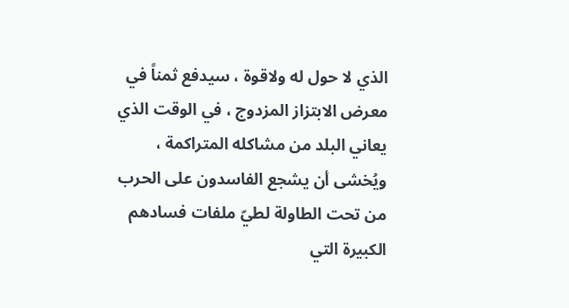الذي لا حول له ولاقوة ، سيدفع ثمناً في معرض الابتزاز المزدوج ، في الوقت الذي يعاني البلد من مشاكله المتراكمة ، ويُخشى أن يشجع الفاسدون على الحرب من تحت الطاولة لطيّ ملفات فسادهم الكبيرة التي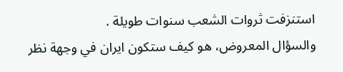استنزفت ثروات الشعب سنوات طويلة .
والسؤال المعروض، هو كيف ستكون ايران في وجهة نظر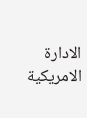الادارة الامريكية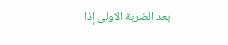بعد الضربة الاولى إذا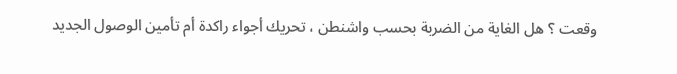وقعت ؟ هل الغاية من الضربة بحسب واشنطن ، تحريك أجواء راكدة أم تأمين الوصول الجديد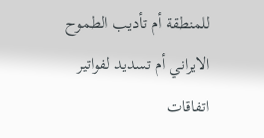للمنطقة أم تأديب الطموح الايراني أم تسديد لفواتير اتفاقات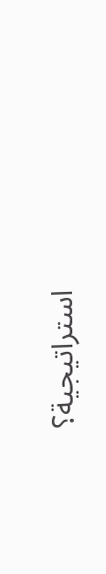استراتيجية؟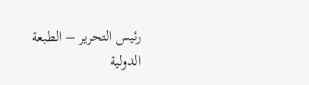رئيس التحرير – الطبعة الدولية